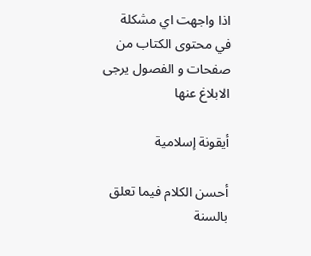اذا واجهت اي مشكلة في محتوى الكتاب من صفحات و الفصول يرجى الابلاغ عنها

أيقونة إسلامية

أحسن الكلام فيما تعلق بالسنة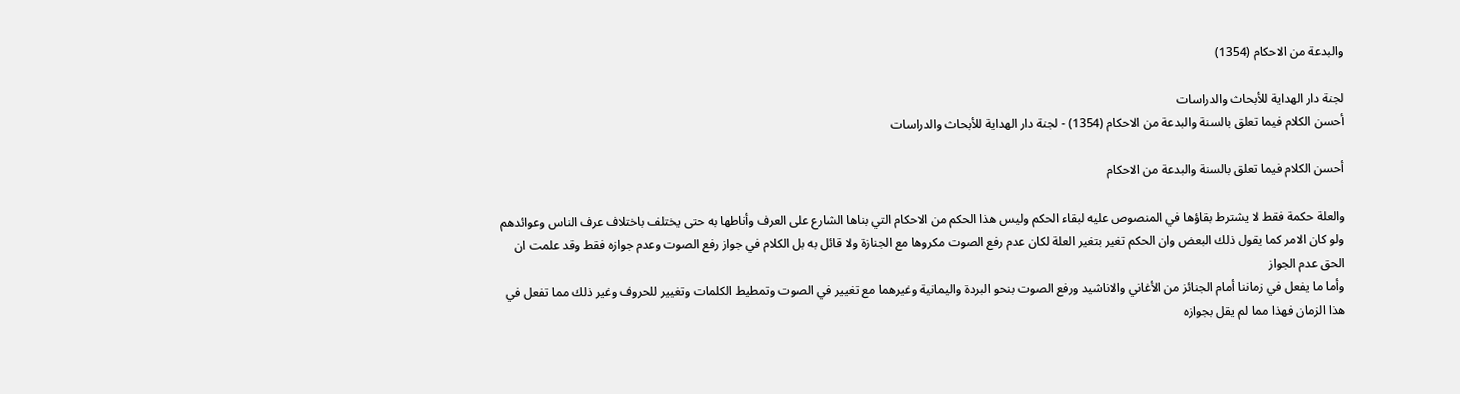والبدعة من الاحكام (1354)

لجنة دار الهداية للأبحاث والدراسات
أحسن الكلام فيما تعلق بالسنة والبدعة من الاحكام (1354) - لجنة دار الهداية للأبحاث والدراسات

أحسن الكلام فيما تعلق بالسنة والبدعة من الاحكام

والعلة حكمة فقط لا يشترط بقاؤها في المنصوص عليه لبقاء الحكم وليس هذا الحكم من الاحكام التي بناها الشارع على العرف وأناطها به حتى يختلف باختلاف عرف الناس وعوائدهم ولو كان الامر كما يقول ذلك البعض وان الحكم تغير بتغير العلة لكان عدم رفع الصوت مكروها مع الجنازة ولا قائل به بل الكلام في جواز رفع الصوت وعدم جوازه فقط وقد علمت ان الحق عدم الجواز
وأما ما يفعل في زماننا أمام الجنائز من الأغاني والاناشيد ورفع الصوت بنحو البردة واليمانية وغيرهما مع تغيير في الصوت وتمطيط الكلمات وتغيير للحروف وغير ذلك مما تفعل في هذا الزمان فهذا مما لم يقل بجوازه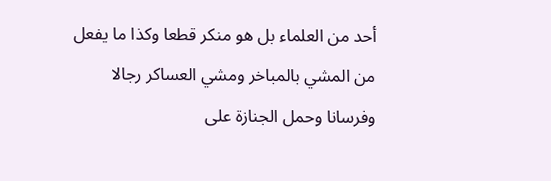أحد من العلماء بل هو منكر قطعا وكذا ما يفعل من المشي بالمباخر ومشي العساكر رجالا وفرسانا وحمل الجنازة على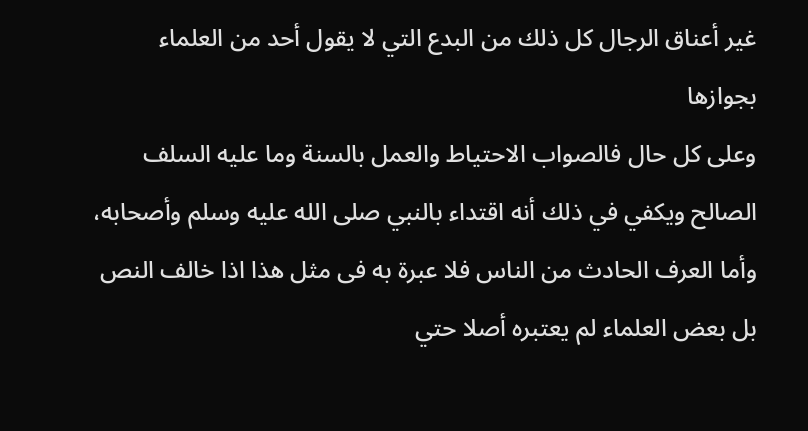غير أعناق الرجال كل ذلك من البدع التي لا يقول أحد من العلماء بجوازها
وعلى كل حال فالصواب الاحتياط والعمل بالسنة وما عليه السلف الصالح ويكفي في ذلك أنه اقتداء بالنبي صلى الله عليه وسلم وأصحابه،
وأما العرف الحادث من الناس فلا عبرة به فى مثل هذا اذا خالف النص بل بعض العلماء لم يعتبره أصلا حتي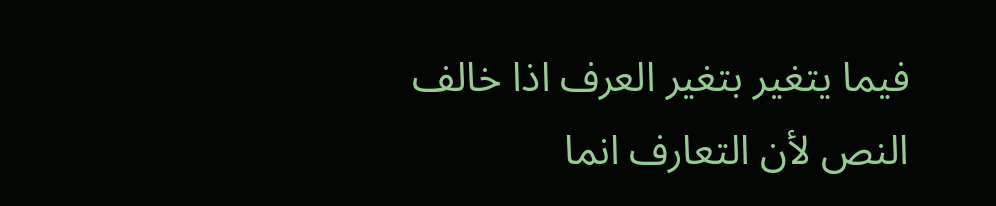فيما يتغير بتغير العرف اذا خالف النص لأن التعارف انما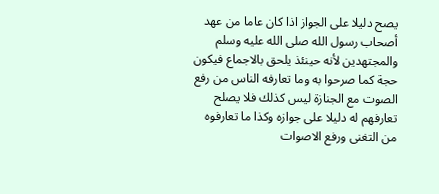يصح دليلا على الجواز اذا كان عاما من عهد أصحاب رسول الله صلى الله عليه وسلم والمجتهدين لأنه حينئذ يلحق بالاجماع فيكون حجة كما صرحوا به وما تعارفه الناس من رفع الصوت مع الجنازة ليس كذلك فلا يصلح تعارفهم له دليلا على جوازه وكذا ما تعارفوه من التغنى ورفع الاصوات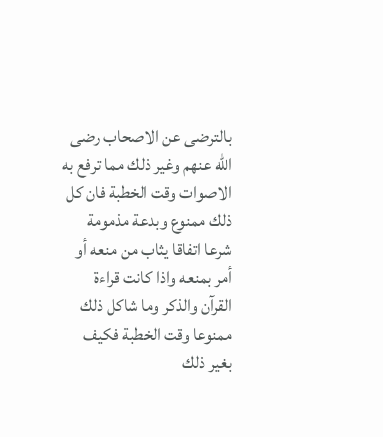بالترضى عن الاصحاب رضى الله عنهم وغير ذلك مما ترفع به الاصوات وقت الخطبة فان كل ذلك ممنوع وبدعة مذمومة شرعا اتفاقا يثاب من منعه أو أمر بمنعه واذا كانت قراءة القرآن والذكر وما شاكل ذلك ممنوعا وقت الخطبة فكيف بغير ذلك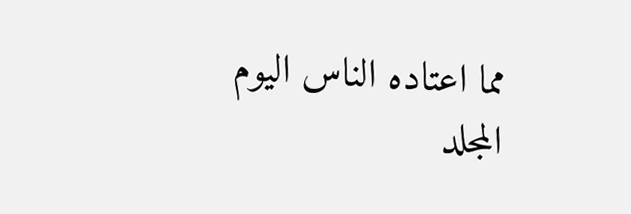مما اعتاده الناس اليوم
المجلد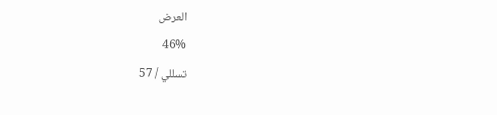العرض
46%
تسللي / 57